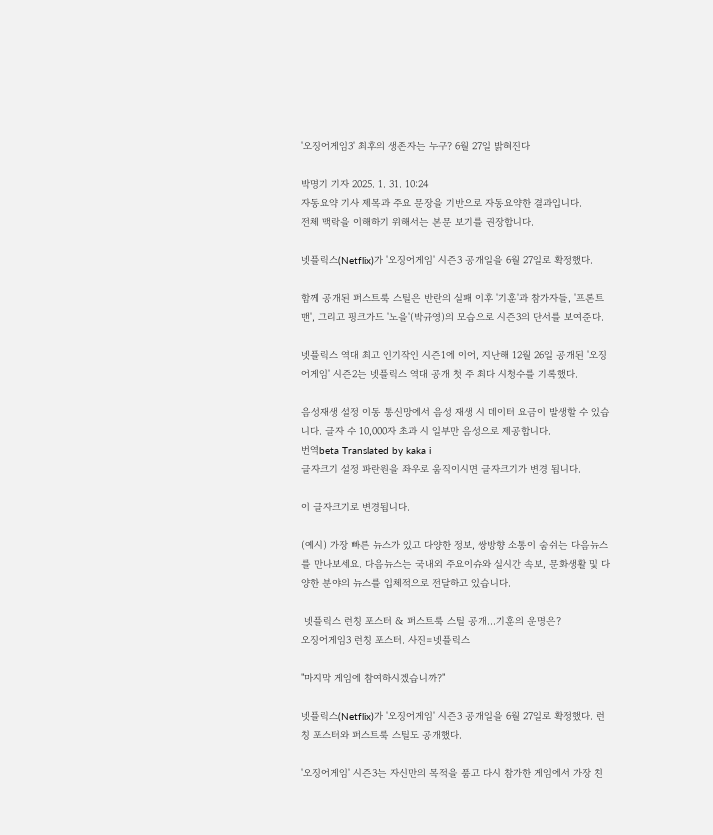'오징어게임3' 최후의 생존자는 누구? 6월 27일 밝혀진다

박명기 기자 2025. 1. 31. 10:24
자동요약 기사 제목과 주요 문장을 기반으로 자동요약한 결과입니다.
전체 맥락을 이해하기 위해서는 본문 보기를 권장합니다.

넷플릭스(Netflix)가 '오징어게임' 시즌3 공개일을 6월 27일로 확정했다.

함께 공개된 퍼스트룩 스틸은 반란의 실패 이후 '기훈'과 참가자들, '프론트맨', 그리고 핑크가드 '노을'(박규영)의 모습으로 시즌3의 단서를 보여준다.

넷플릭스 역대 최고 인기작인 시즌1에 이어, 지난해 12월 26일 공개된 '오징어게임' 시즌2는 넷플릭스 역대 공개 첫 주 최다 시청수를 기록했다.

음성재생 설정 이동 통신망에서 음성 재생 시 데이터 요금이 발생할 수 있습니다. 글자 수 10,000자 초과 시 일부만 음성으로 제공합니다.
번역beta Translated by kaka i
글자크기 설정 파란원을 좌우로 움직이시면 글자크기가 변경 됩니다.

이 글자크기로 변경됩니다.

(예시) 가장 빠른 뉴스가 있고 다양한 정보, 쌍방향 소통이 숨쉬는 다음뉴스를 만나보세요. 다음뉴스는 국내외 주요이슈와 실시간 속보, 문화생활 및 다양한 분야의 뉴스를 입체적으로 전달하고 있습니다.

 넷플릭스 런칭 포스터 & 퍼스트룩 스틸 공개...기훈의 운명은?
오징어게임3 런칭 포스터. 사진=넷플릭스

"마지막 게임에 참여하시겠습니까?"

넷플릭스(Netflix)가 '오징어게임' 시즌3 공개일을 6월 27일로 확정했다. 런칭 포스터와 퍼스트룩 스틸도 공개했다.

'오징어게임' 시즌3는 자신만의 목적을 품고 다시 참가한 게임에서 가장 친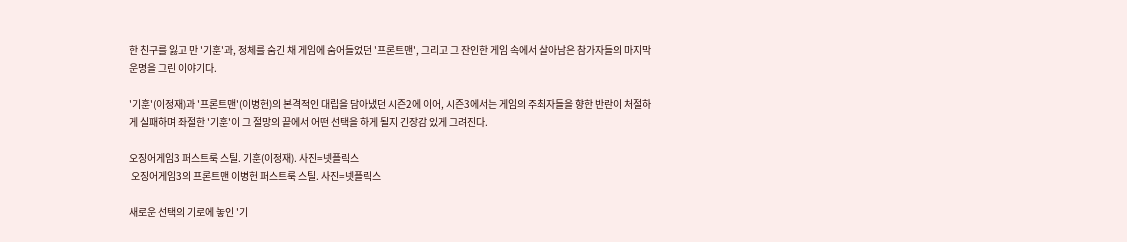한 친구를 잃고 만 '기훈'과, 정체를 숨긴 채 게임에 숨어들었던 '프론트맨', 그리고 그 잔인한 게임 속에서 살아남은 참가자들의 마지막 운명을 그린 이야기다.

'기훈'(이정재)과 '프론트맨'(이병헌)의 본격적인 대립을 담아냈던 시즌2에 이어, 시즌3에서는 게임의 주최자들을 향한 반란이 처절하게 실패하며 좌절한 '기훈'이 그 절망의 끝에서 어떤 선택을 하게 될지 긴장감 있게 그려진다.

오징어게임3 퍼스트룩 스틸. 기훈(이정재). 사진=넷플릭스
 오징어게임3의 프론트맨 이병헌 퍼스트룩 스틸. 사진=넷플릭스

새로운 선택의 기로에 놓인 '기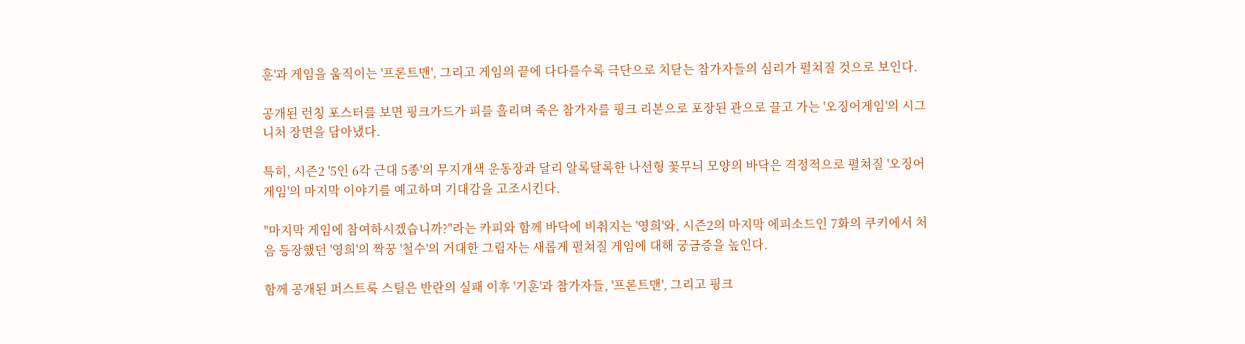훈'과 게임을 움직이는 '프론트맨', 그리고 게임의 끝에 다다를수록 극단으로 치닫는 참가자들의 심리가 펼쳐질 것으로 보인다.

공개된 런칭 포스터를 보면 핑크가드가 피를 흘리며 죽은 참가자를 핑크 리본으로 포장된 관으로 끌고 가는 '오징어게임'의 시그니처 장면을 담아냈다.

특히, 시즌2 '5인 6각 근대 5종'의 무지개색 운동장과 달리 알록달록한 나선형 꽃무늬 모양의 바닥은 격정적으로 펼쳐질 '오징어게임'의 마지막 이야기를 예고하며 기대감을 고조시킨다.

"마지막 게임에 참여하시겠습니까?"라는 카피와 함께 바닥에 비춰지는 '영희'와, 시즌2의 마지막 에피소드인 7화의 쿠키에서 처음 등장했던 '영희'의 짝꿍 '철수'의 거대한 그림자는 새롭게 펼쳐질 게임에 대해 궁금증을 높인다.

함께 공개된 퍼스트룩 스틸은 반란의 실패 이후 '기훈'과 참가자들, '프론트맨', 그리고 핑크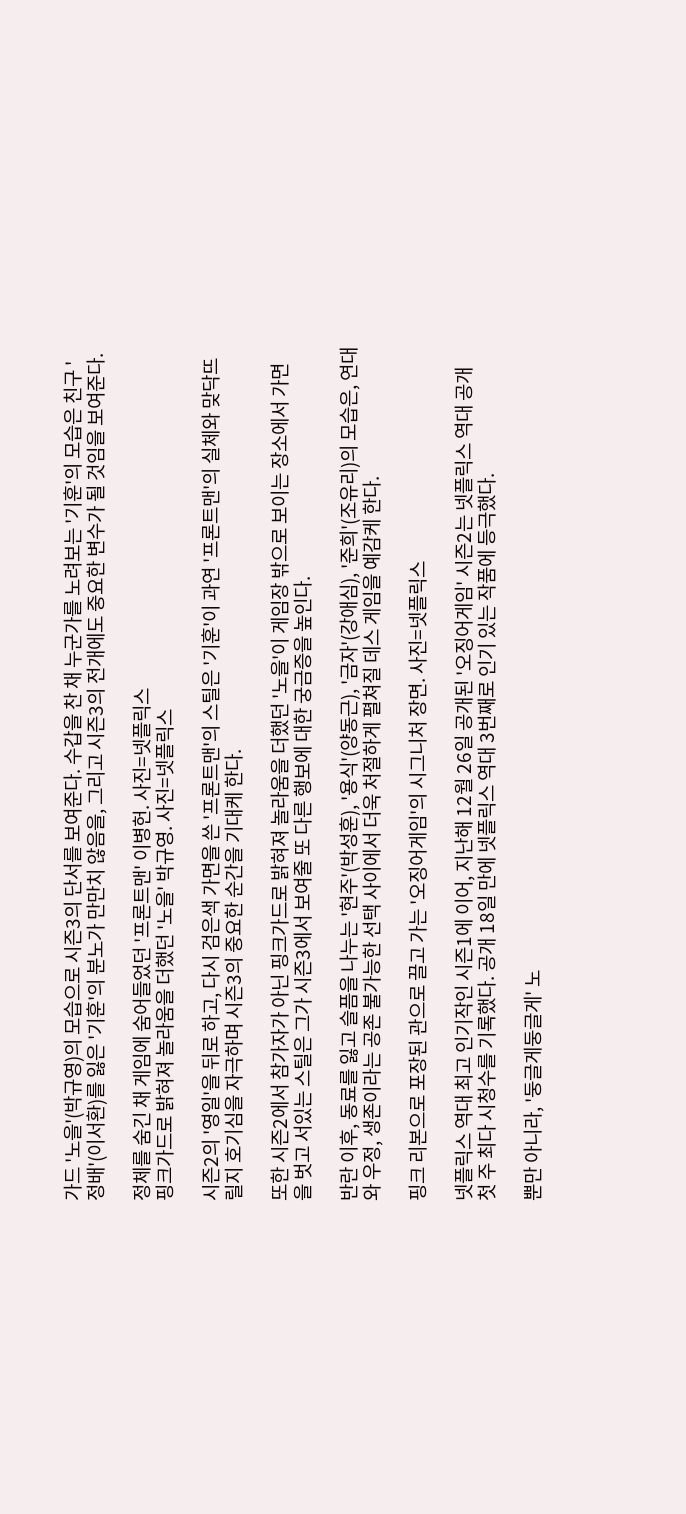가드 '노을'(박규영)의 모습으로 시즌3의 단서를 보여준다. 수갑을 찬 채 누군가를 노려보는 '기훈'의 모습은 친구 '정배'(이서환)를 잃은 '기훈'의 분노가 만만치 않음을, 그리고 시즌3의 전개에도 중요한 변수가 될 것임을 보여준다.

정체를 숨긴 채 게임에 숨어들었던 '프론트맨' 이병헌. 사진=넷플릭스
핑크가드로 밝혀져 놀라움을 더했던 '노을' 박규영. 사진=넷플릭스

시즌2의 '영일'을 뒤로 하고, 다시 검은색 가면을 쓴 '프론트맨'의 스틸은 '기훈'이 과연 '프론트맨'의 실체와 맞닥뜨릴지 호기심을 자극하며 시즌3의 중요한 순간을 기대케 한다.

또한 시즌2에서 참가자가 아닌 핑크가드로 밝혀져 놀라움을 더했던 '노을'이 게임장 밖으로 보이는 장소에서 가면을 벗고 서있는 스틸은 그가 시즌3에서 보여줄 또 다른 행보에 대한 궁금증을 높인다.

반란 이후, 동료를 잃고 슬픔을 나누는 '현주'(박성훈), '용식'(양동근), '금자'(강애심), '준희'(조유리)의 모습은, 연대와 우정, 생존이라는 공존 불가능한 선택 사이에서 더욱 처절하게 펼쳐질 데스 게임을 예감케 한다.

핑크 리본으로 포장된 관으로 끌고 가는 '오징어게임'의 시그니처 장면. 사진=넷플릭스

넷플릭스 역대 최고 인기작인 시즌1에 이어, 지난해 12월 26일 공개된 '오징어게임' 시즌2는 넷플릭스 역대 공개 첫 주 최다 시청수를 기록했다. 공개 18일 만에 넷플릭스 역대 3번째로 인기 있는 작품에 등극했다.

뿐만 아니라, '둥글게둥글게' 노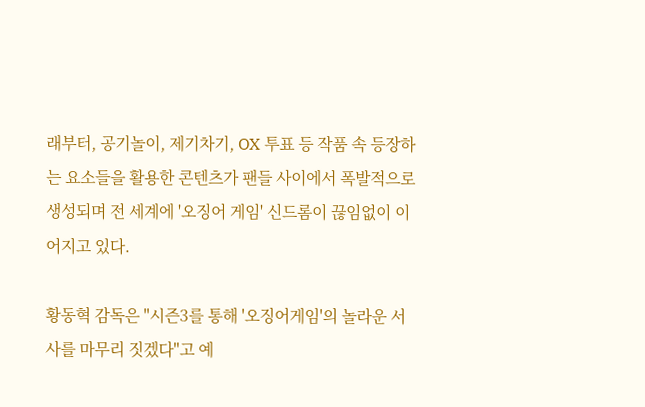래부터, 공기놀이, 제기차기, OX 투표 등 작품 속 등장하는 요소들을 활용한 콘텐츠가 팬들 사이에서 폭발적으로 생성되며 전 세계에 '오징어 게임' 신드롬이 끊임없이 이어지고 있다.

황동혁 감독은 "시즌3를 통해 '오징어게임'의 놀라운 서사를 마무리 짓겠다"고 예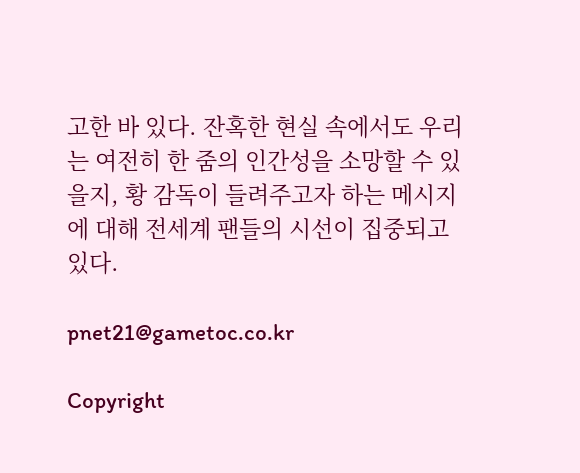고한 바 있다. 잔혹한 현실 속에서도 우리는 여전히 한 줌의 인간성을 소망할 수 있을지, 황 감독이 들려주고자 하는 메시지에 대해 전세계 팬들의 시선이 집중되고 있다.

pnet21@gametoc.co.kr

Copyright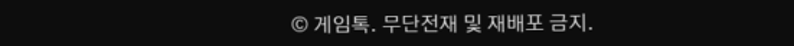© 게임톡. 무단전재 및 재배포 금지.